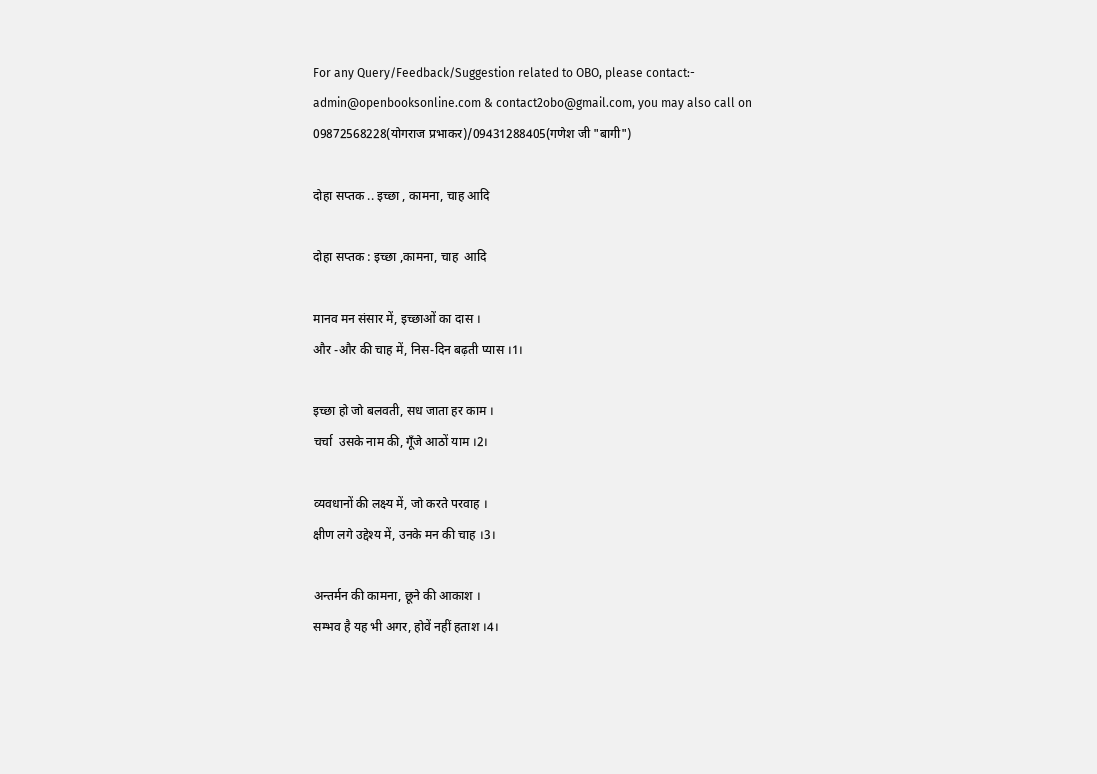For any Query/Feedback/Suggestion related to OBO, please contact:- admin@openbooksonline.com & contact2obo@gmail.com, you may also call on 09872568228(योगराज प्रभाकर)/09431288405(गणेश जी "बागी")

दोहा सप्तक .. इच्छा , कामना, चाह आदि

दोहा सप्तक : इच्छा ,कामना, चाह  आदि

मानव मन संसार में, इच्छाओं का दास ।
और -और की चाह में, निस-दिन बढ़ती प्यास ।1।

इच्छा हो जो बलवती, सध जाता हर काम ।
चर्चा  उसके नाम की, गूँजे आठों याम ।2।

व्यवधानों की लक्ष्य में, जो करते परवाह ।
क्षीण लगे उद्देश्य में, उनके मन की चाह ।3।

अन्तर्मन की कामना, छूने की आकाश ।
सम्भव है यह भी अगर, होवें नहीं हताश ।4।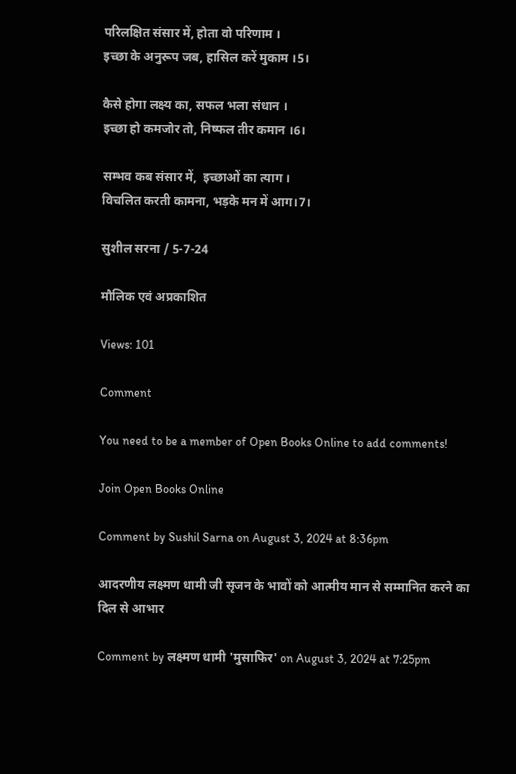परिलक्षित संसार में, होता वो परिणाम ।
इच्छा के अनुरूप जब, हासिल करें मुकाम ।5।

कैसे होगा लक्ष्य का, सफल भला संधान ।
इच्छा हो कमजोर तो, निष्फल तीर कमान ।6।

सम्भव कब संसार में,  इच्छाओं का त्याग ।
विचलित करती कामना, भड़के मन में आग।7।

सुशील सरना / 5-7-24

मौलिक एवं अप्रकाशित

Views: 101

Comment

You need to be a member of Open Books Online to add comments!

Join Open Books Online

Comment by Sushil Sarna on August 3, 2024 at 8:36pm

आदरणीय लक्ष्मण धामी जी सृजन के भावों को आत्मीय मान से सम्मानित करने का दिल से आभार

Comment by लक्ष्मण धामी 'मुसाफिर' on August 3, 2024 at 7:25pm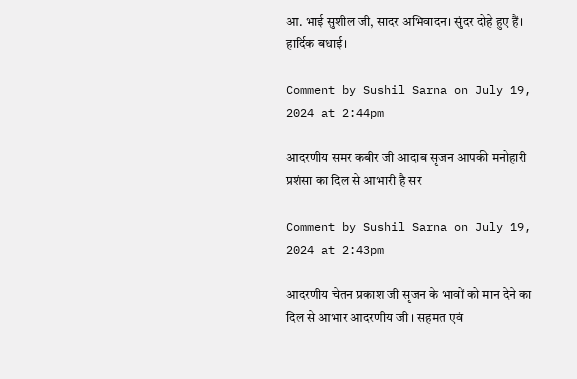आ. भाई सुशील जी, सादर अभिवादन। सुंदर दोहे हुए हैं। हार्दिक बधाई।

Comment by Sushil Sarna on July 19, 2024 at 2:44pm

आदरणीय समर कबीर जी आदाब सृजन आपकी मनोहारी प्रशंसा का दिल से आभारी है सर

Comment by Sushil Sarna on July 19, 2024 at 2:43pm

आदरणीय चेतन प्रकाश जी सृजन के भावों को मान देने का दिल से आभार आदरणीय जी । सहमत एवं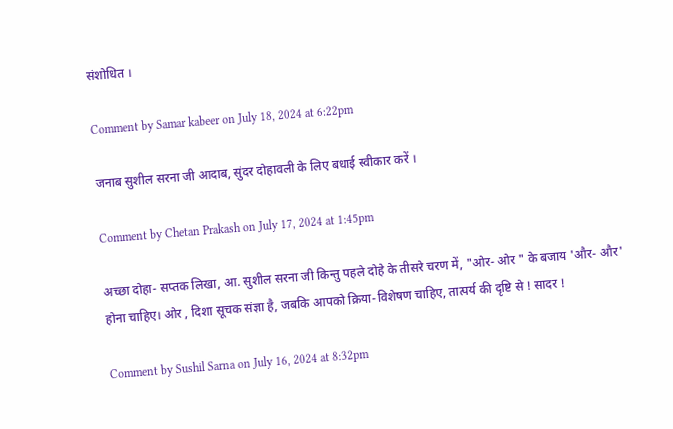संशोधित ।

Comment by Samar kabeer on July 18, 2024 at 6:22pm

जनाब सुशील सरना जी आदाब, सुंदर दोहावली के लिए बधाई स्वीकार करें ।

Comment by Chetan Prakash on July 17, 2024 at 1:45pm

अच्छा दोहा- सप्तक लिखा, आ. सुशील सरना जी किन्तु पहले दोहे के तीसरे चरण में, "ओर- ओर " के बजाय 'और- और' होना चाहिए। ओर , दिशा सूचक संज्ञा है, जबकि आपको क्रिया-विशेषण चाहिए, तात्पर्य की दृष्टि से ! सादर !

Comment by Sushil Sarna on July 16, 2024 at 8:32pm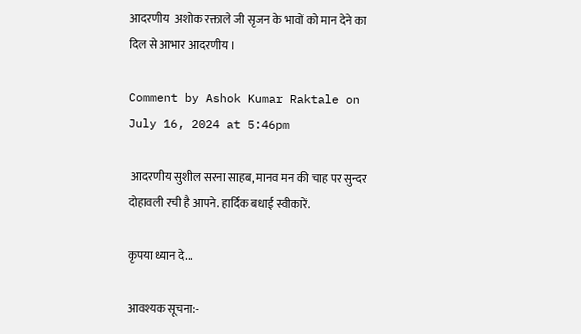आदरणीय  अशोक रक्ताले जी सृजन के भावों को मान देने का दिल से आभार आदरणीय ।

Comment by Ashok Kumar Raktale on July 16, 2024 at 5:46pm

 आदरणीय सुशील सरना साहब, मानव मन की चाह पर सुन्दर दोहावली रची है आपने. हार्दिक बधाई स्वीकारें.

कृपया ध्यान दे...

आवश्यक सूचना:-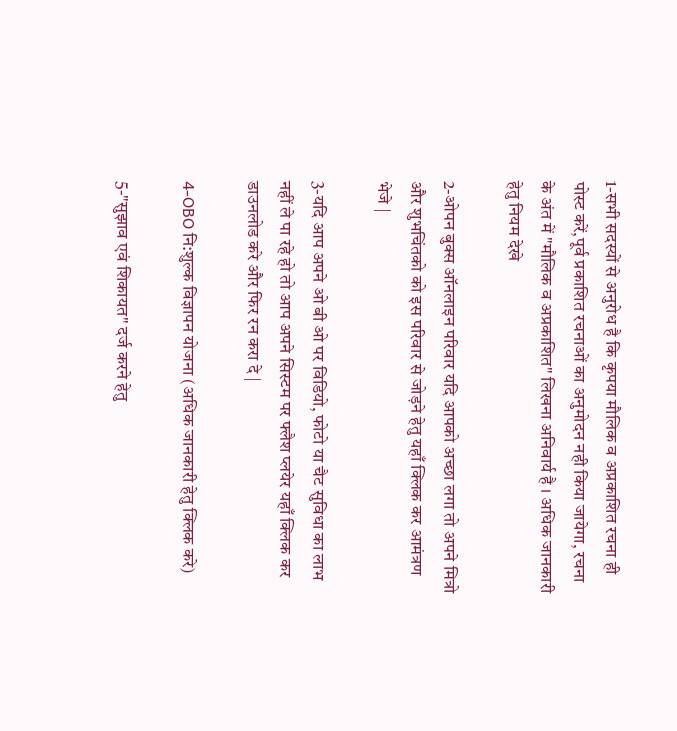1-सभी सदस्यों से अनुरोध है कि कृपया मौलिक व अप्रकाशित रचना ही पोस्ट करें,पूर्व प्रकाशित रचनाओं का अनुमोदन नही किया जायेगा, रचना के अंत में "मौलिक व अप्रकाशित" लिखना अनिवार्य है । अधिक जानकारी हेतु नियम देखे

2-ओपन बुक्स ऑनलाइन परिवार यदि आपको अच्छा लगा तो अपने मित्रो और शुभचिंतको को इस परिवार से जोड़ने हेतु यहाँ क्लिक कर आमंत्रण भेजे |

3-यदि आप अपने ओ बी ओ पर विडियो, फोटो या चैट सुविधा का लाभ नहीं ले पा रहे हो तो आप अपने सिस्टम पर फ्लैश प्लयेर यहाँ क्लिक कर डाउनलोड करे और फिर रन करा दे |

4-OBO नि:शुल्क विज्ञापन योजना (अधिक जानकारी हेतु क्लिक करे)

5-"सुझाव एवं शिकायत" दर्ज करने हेतु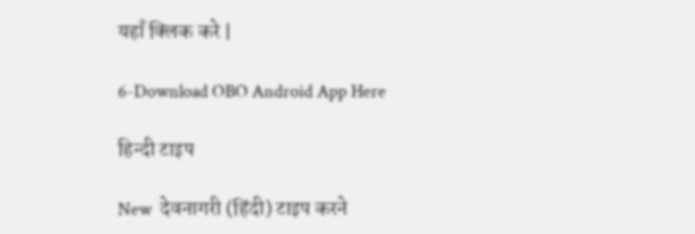यहाँ क्लिक करे |

6-Download OBO Android App Here

हिन्दी टाइप

New  देवनागरी (हिंदी) टाइप करने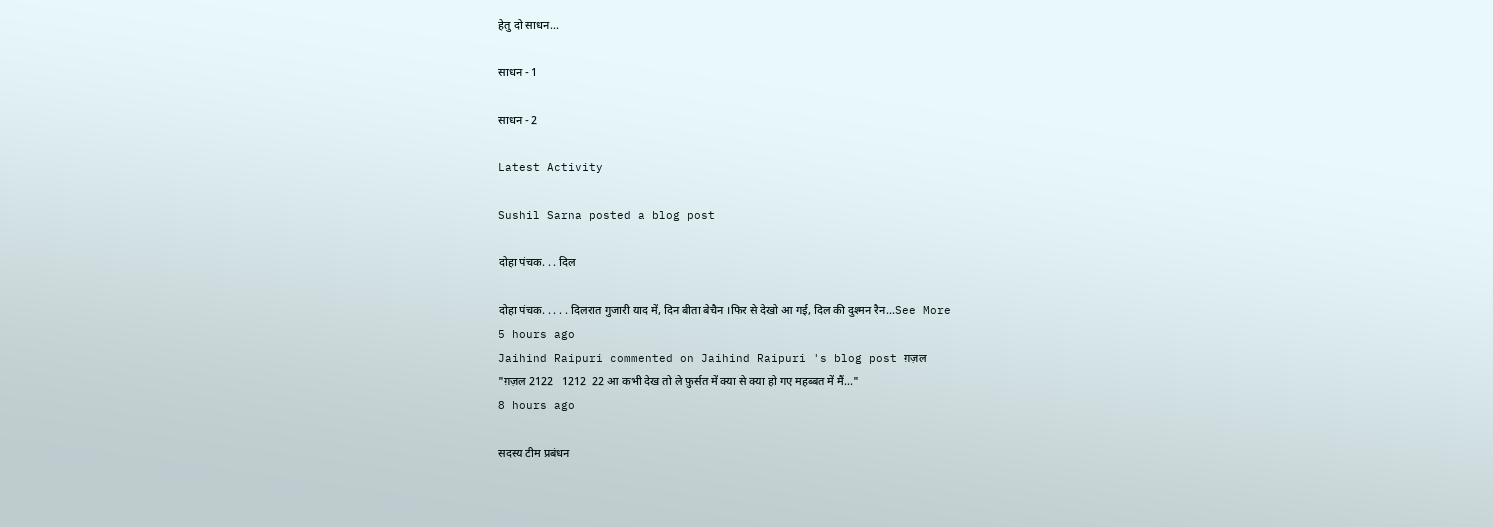हेतु दो साधन...

साधन - 1

साधन - 2

Latest Activity

Sushil Sarna posted a blog post

दोहा पंचक. . . दिल

दोहा पंचक. . . . . दिलरात गुजारी याद में, दिन बीता बेचैन ।फिर से देखो आ गई, दिल की दुश्मन रैन…See More
5 hours ago
Jaihind Raipuri commented on Jaihind Raipuri 's blog post ग़ज़ल
"ग़ज़ल 2122   1212  22 आ कभी देख तो ले फ़ुर्सत में क्या से क्या हो गए महब्बत में मैं…"
8 hours ago

सदस्य टीम प्रबंधन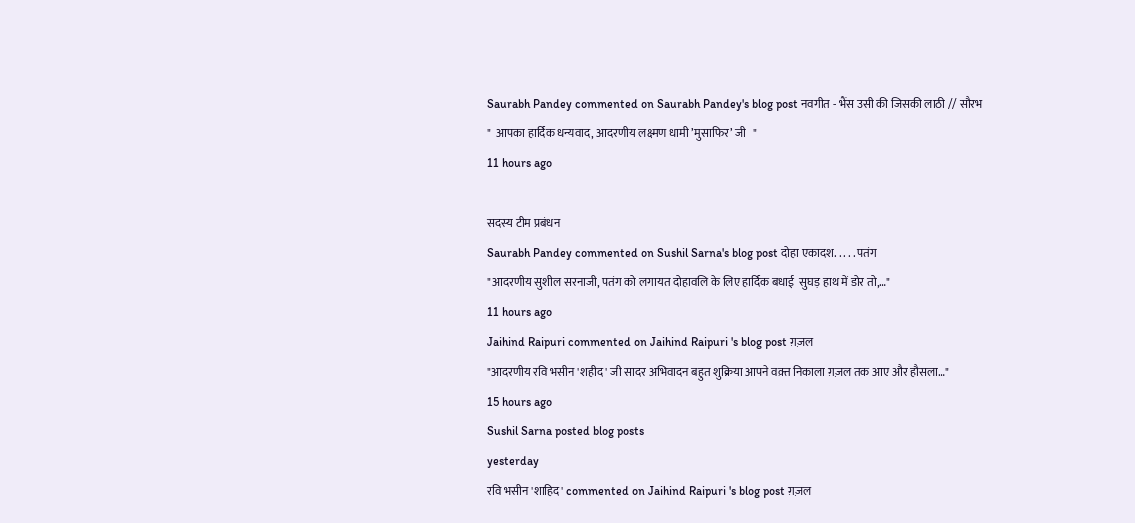Saurabh Pandey commented on Saurabh Pandey's blog post नवगीत - भैंस उसी की जिसकी लाठी // सौरभ
"  आपका हार्दिक धन्यवाद, आदरणीय लक्ष्मण धामी ’मुसाफिर’ जी   "
11 hours ago

सदस्य टीम प्रबंधन
Saurabh Pandey commented on Sushil Sarna's blog post दोहा एकादश. . . . . पतंग
"आदरणीय सुशील सरनाजी, पतंग को लगायत दोहावलि के लिए हार्दिक बधाई  सुघड़ हाथ में डोर तो,…"
11 hours ago
Jaihind Raipuri commented on Jaihind Raipuri 's blog post ग़ज़ल
"आदरणीय रवि भसीन 'शहीद' जी सादर अभिवादन बहुत शुक्रिया आपने वक़्त निकाला ग़ज़ल तक आए और हौसला…"
15 hours ago
Sushil Sarna posted blog posts
yesterday
रवि भसीन 'शाहिद' commented on Jaihind Raipuri 's blog post ग़ज़ल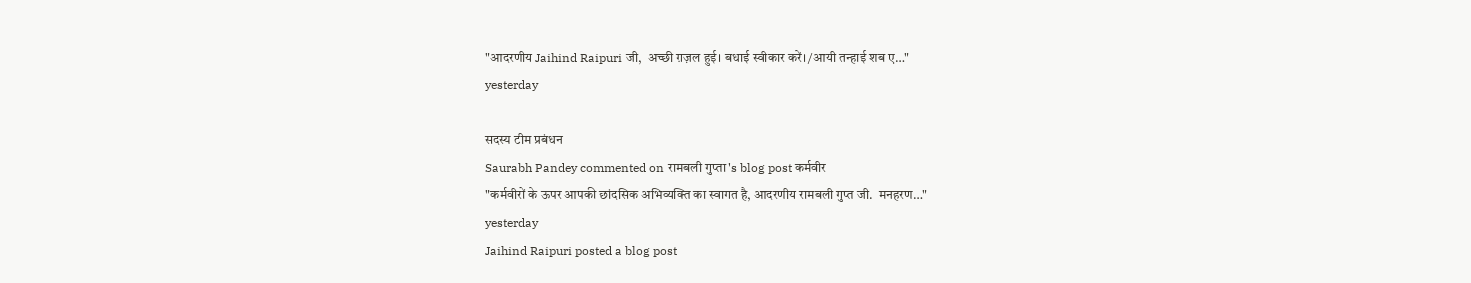"आदरणीय Jaihind Raipuri जी,  अच्छी ग़ज़ल हुई। बधाई स्वीकार करें। /आयी तन्हाई शब ए…"
yesterday

सदस्य टीम प्रबंधन
Saurabh Pandey commented on रामबली गुप्ता's blog post कर्मवीर
"कर्मवीरों के ऊपर आपकी छांदसिक अभिव्यक्ति का स्वागत है, आदरणीय रामबली गुप्त जी.  मनहरण…"
yesterday
Jaihind Raipuri posted a blog post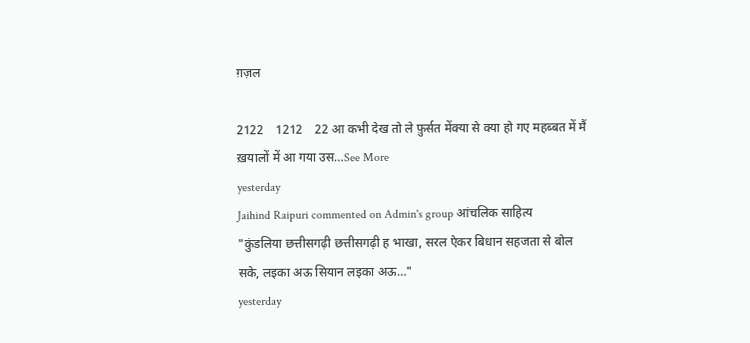ग़ज़ल

2122    1212    22 आ कभी देख तो ले फ़ुर्सत मेंक्या से क्या हो गए महब्बत में मैं ख़यालों में आ गया उस…See More
yesterday
Jaihind Raipuri commented on Admin's group आंचलिक साहित्य
"कुंडलिया छत्तीसगढ़ी छत्तीसगढ़ी ह भाखा, सरल ऐकर बिधान सहजता से बोल सके, लइका अऊ सियान लइका अऊ…"
yesterday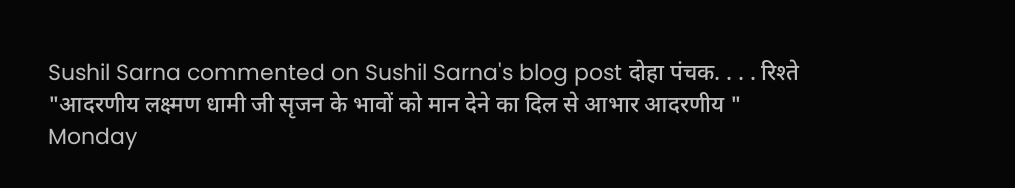Sushil Sarna commented on Sushil Sarna's blog post दोहा पंचक. . . . रिश्ते
"आदरणीय लक्ष्मण धामी जी सृजन के भावों को मान देने का दिल से आभार आदरणीय "
Monday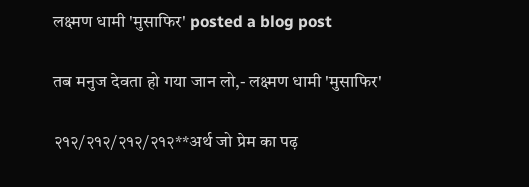लक्ष्मण धामी 'मुसाफिर' posted a blog post

तब मनुज देवता हो गया जान लो,- लक्ष्मण धामी 'मुसाफिर'

२१२/२१२/२१२/२१२**अर्थ जो प्रेम का पढ़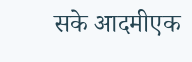सके आदमीएक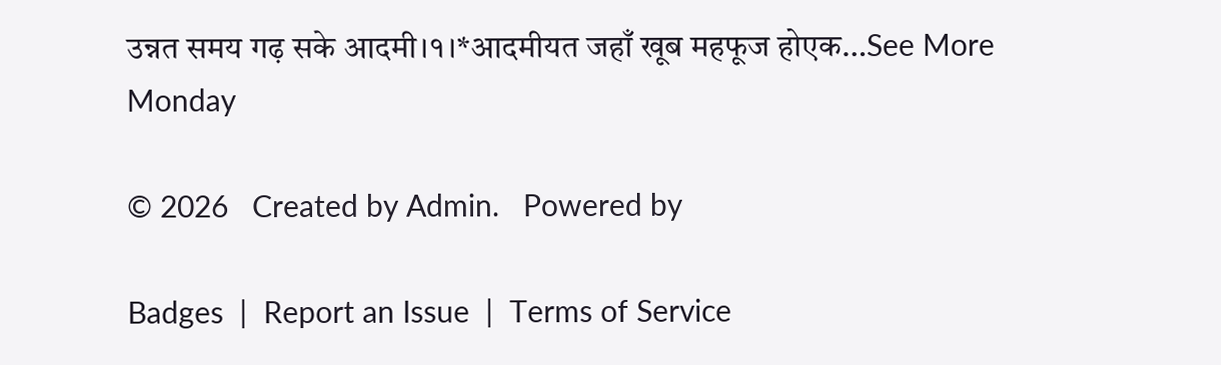उन्नत समय गढ़ सके आदमी।१।*आदमीयत जहाँ खूब महफूज होएक…See More
Monday

© 2026   Created by Admin.   Powered by

Badges  |  Report an Issue  |  Terms of Service